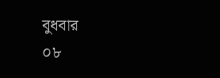বুধবার
০৮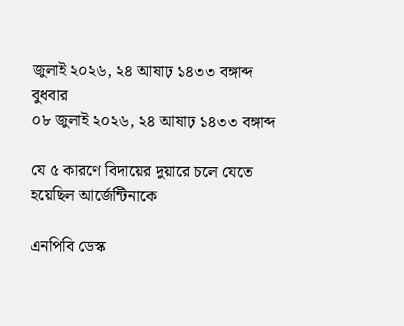জুলাই ২০২৬, ২৪ আষাঢ় ১৪৩৩ বঙ্গাব্দ
বুধবার
০৮ জুলাই ২০২৬, ২৪ আষাঢ় ১৪৩৩ বঙ্গাব্দ

যে ৫ কারণে বিদায়ের দুয়ারে চলে যেতে হয়েছিল আর্জেন্টিনাকে

এনপিবি ডেস্ক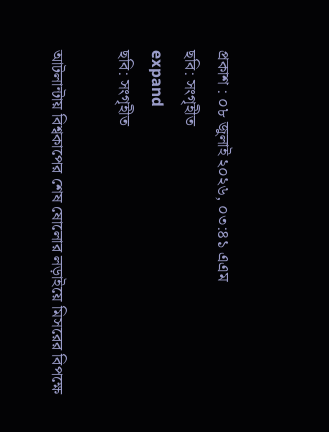প্রকাশ : ০৮ জুলাই ২০২৬, ০৩:৪১ এএম
ছবি: সংগৃহীত
expand
ছবি: সংগৃহীত

আটলান্টায় বিশ্বকাপের শেষ ষোলোর লড়াইয়ে মিসরের বিপক্ষে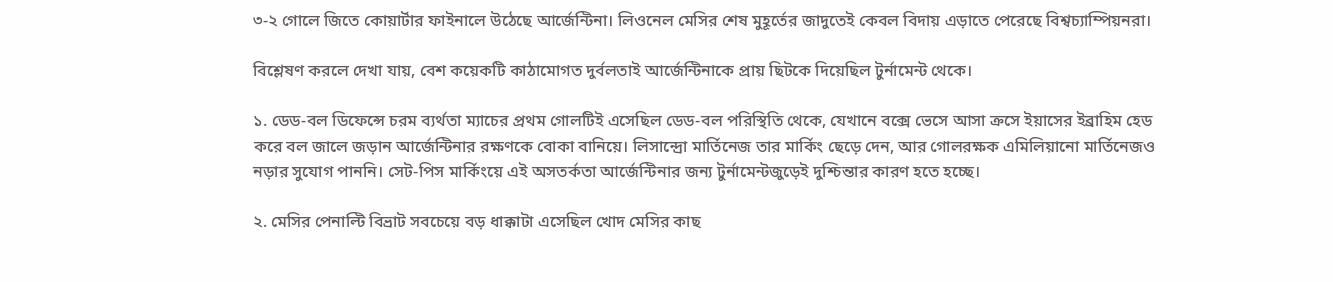৩-২ গোলে জিতে কোয়ার্টার ফাইনালে উঠেছে আর্জেন্টিনা। লিওনেল মেসির শেষ মুহূর্তের জাদুতেই কেবল বিদায় এড়াতে পেরেছে বিশ্বচ্যাম্পিয়নরা।

বিশ্লেষণ করলে দেখা যায়, বেশ কয়েকটি কাঠামোগত দুর্বলতাই আর্জেন্টিনাকে প্রায় ছিটকে দিয়েছিল টুর্নামেন্ট থেকে।

১. ডেড-বল ডিফেন্সে চরম ব্যর্থতা ম্যাচের প্রথম গোলটিই এসেছিল ডেড-বল পরিস্থিতি থেকে, যেখানে বক্সে ভেসে আসা ক্রসে ইয়াসের ইব্রাহিম হেড করে বল জালে জড়ান আর্জেন্টিনার রক্ষণকে বোকা বানিয়ে। লিসান্দ্রো মার্তিনেজ তার মার্কিং ছেড়ে দেন, আর গোলরক্ষক এমিলিয়ানো মার্তিনেজও নড়ার সুযোগ পাননি। সেট-পিস মার্কিংয়ে এই অসতর্কতা আর্জেন্টিনার জন্য টুর্নামেন্টজুড়েই দুশ্চিন্তার কারণ হতে হচ্ছে।

২. মেসির পেনাল্টি বিভ্রাট সবচেয়ে বড় ধাক্কাটা এসেছিল খোদ মেসির কাছ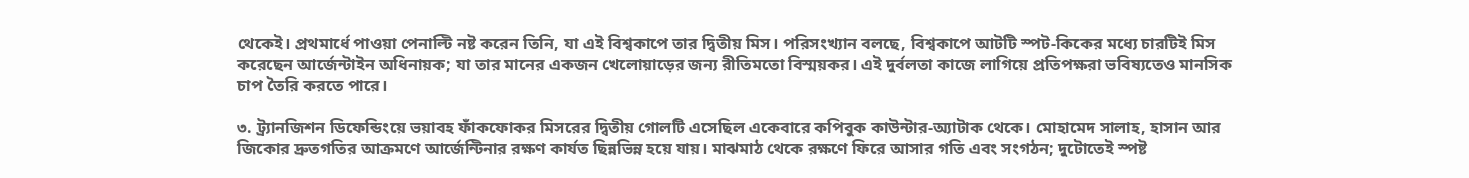থেকেই। প্রথমার্ধে পাওয়া পেনাল্টি নষ্ট করেন তিনি, যা এই বিশ্বকাপে তার দ্বিতীয় মিস। পরিসংখ্যান বলছে, বিশ্বকাপে আটটি স্পট-কিকের মধ্যে চারটিই মিস করেছেন আর্জেন্টাইন অধিনায়ক; যা তার মানের একজন খেলোয়াড়ের জন্য রীতিমতো বিস্ময়কর। এই দুর্বলতা কাজে লাগিয়ে প্রতিপক্ষরা ভবিষ্যতেও মানসিক চাপ তৈরি করতে পারে।

৩. ট্র্যানজিশন ডিফেন্ডিংয়ে ভয়াবহ ফাঁকফোকর মিসরের দ্বিতীয় গোলটি এসেছিল একেবারে কপিবুক কাউন্টার-অ্যাটাক থেকে। মোহামেদ সালাহ, হাসান আর জিকোর দ্রুতগতির আক্রমণে আর্জেন্টিনার রক্ষণ কার্যত ছিন্নভিন্ন হয়ে যায়। মাঝমাঠ থেকে রক্ষণে ফিরে আসার গতি এবং সংগঠন; দুটোতেই স্পষ্ট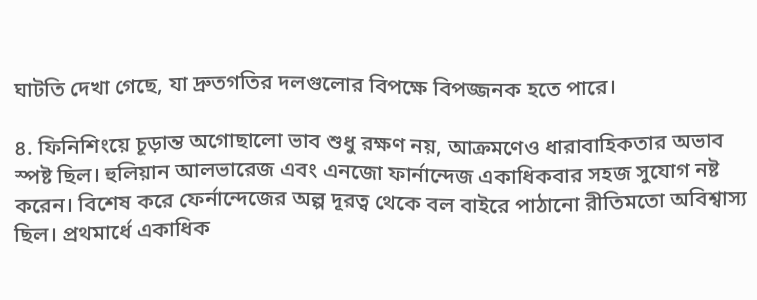ঘাটতি দেখা গেছে, যা দ্রুতগতির দলগুলোর বিপক্ষে বিপজ্জনক হতে পারে।

৪. ফিনিশিংয়ে চূড়ান্ত অগোছালো ভাব শুধু রক্ষণ নয়, আক্রমণেও ধারাবাহিকতার অভাব স্পষ্ট ছিল। হুলিয়ান আলভারেজ এবং এনজো ফার্নান্দেজ একাধিকবার সহজ সুযোগ নষ্ট করেন। বিশেষ করে ফের্নান্দেজের অল্প দূরত্ব থেকে বল বাইরে পাঠানো রীতিমতো অবিশ্বাস্য ছিল। প্রথমার্ধে একাধিক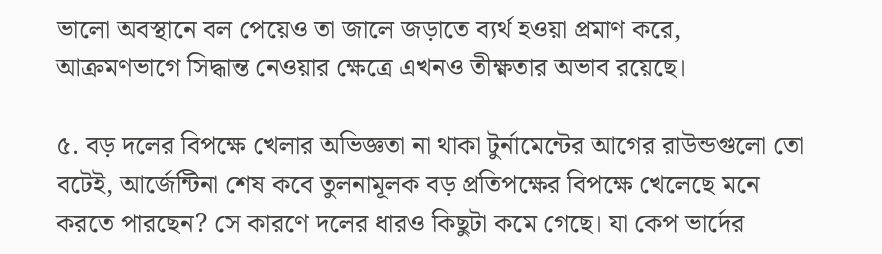ভালো অবস্থানে বল পেয়েও তা জালে জড়াতে ব্যর্থ হওয়া প্রমাণ করে, আক্রমণভাগে সিদ্ধান্ত নেওয়ার ক্ষেত্রে এখনও তীক্ষ্ণতার অভাব রয়েছে।

৫. বড় দলের বিপক্ষে খেলার অভিজ্ঞতা না থাকা টুর্নামেন্টের আগের রাউন্ডগুলো তো বটেই, আর্জেন্টিনা শেষ কবে তুলনামূলক বড় প্রতিপক্ষের বিপক্ষে খেলেছে মনে করতে পারছেন? সে কারণে দলের ধারও কিছুটা কমে গেছে। যা কেপ ভার্দের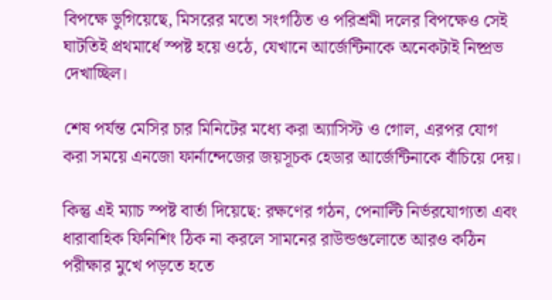বিপক্ষে ভুগিয়েছে, মিসরের মতো সংগঠিত ও পরিশ্রমী দলের বিপক্ষেও সেই ঘাটতিই প্রথমার্ধে স্পষ্ট হয়ে ওঠে, যেখানে আর্জেন্টিনাকে অনেকটাই নিষ্প্রভ দেখাচ্ছিল।

শেষ পর্যন্ত মেসির চার মিনিটের মধ্যে করা অ্যাসিস্ট ও গোল, এরপর যোগ করা সময়ে এনজো ফার্নান্দেজের জয়সূচক হেডার আর্জেন্টিনাকে বাঁচিয়ে দেয়।

কিন্তু এই ম্যাচ স্পষ্ট বার্তা দিয়েছে: রক্ষণের গঠন, পেনাল্টি নির্ভরযোগ্যতা এবং ধারাবাহিক ফিনিশিং ঠিক না করলে সামনের রাউন্ডগুলোতে আরও কঠিন পরীক্ষার মুখে পড়তে হতে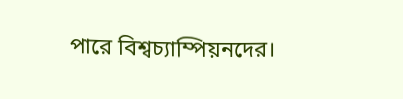পারে বিশ্বচ্যাম্পিয়নদের।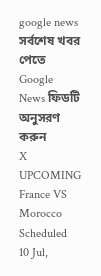google news সর্বশেষ খবর পেতে Google News ফিডটি অনুসরণ করুন
X
UPCOMING
France VS Morocco
Scheduled
10 Jul,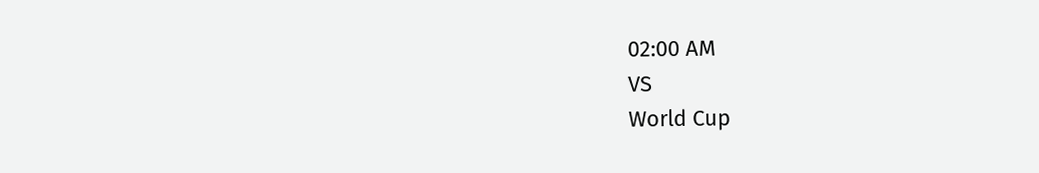02:00 AM
VS
World Cup